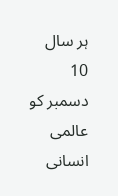ہر سال 10 دسمبر کو عالمی انسانی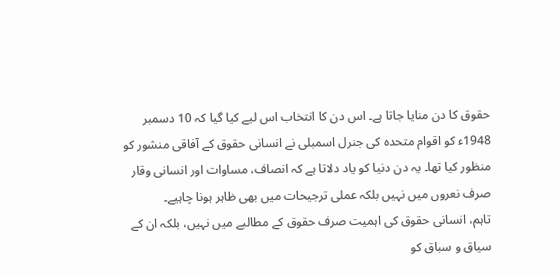حقوق کا دن منایا جاتا ہے۔ اس دن کا انتخاب اس لیے کیا گیا کہ 10 دسمبر 1948ء کو اقوام متحدہ کی جنرل اسمبلی نے انسانی حقوق کے آفاقی منشور کو منظور کیا تھا۔ یہ دن دنیا کو یاد دلاتا ہے کہ انصاف، مساوات اور انسانی وقار صرف نعروں میں نہیں بلکہ عملی ترجیحات میں بھی ظاہر ہونا چاہیے۔
تاہم، انسانی حقوق کی اہمیت صرف حقوق کے مطالبے میں نہیں، بلکہ ان کے سیاق و سباق کو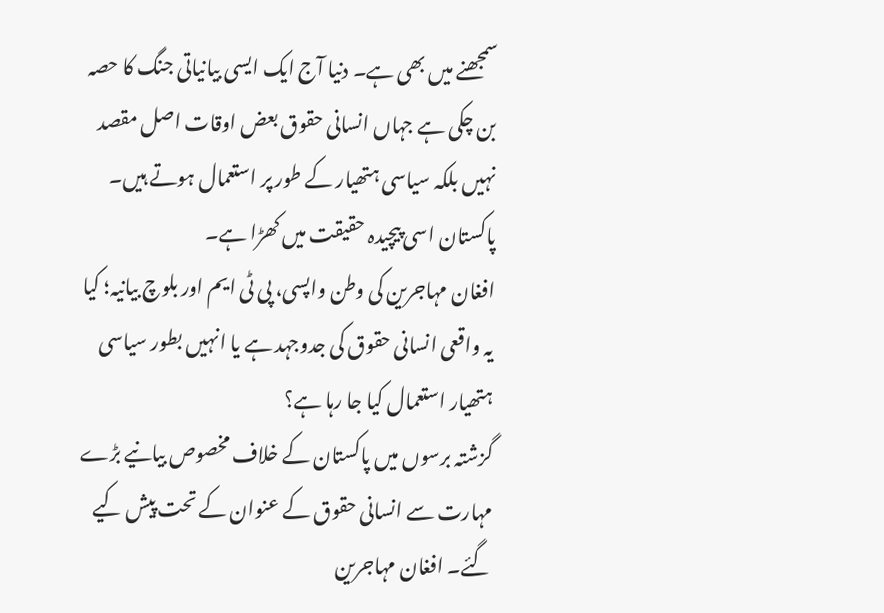سمجھنے میں بھی ہے۔ دنیا آج ایک ایسی بیانیاتی جنگ کا حصہ بن چکی ہے جہاں انسانی حقوق بعض اوقات اصل مقصد نہیں بلکہ سیاسی ہتھیار کے طور پر استعمال ہوتے ہیں۔ پاکستان اسی پیچیدہ حقیقت میں کھڑا ہے۔
افغان مہاجرین کی وطن واپسی، پی ٹی ایم اور بلوچ بیانیہ؛ کیا یہ واقعی انسانی حقوق کی جدوجہد ہے یا انہیں بطور سیاسی ہتھیار استعمال کیا جا رہا ہے؟
گزشتہ برسوں میں پاکستان کے خلاف مخصوص بیانیے بڑے مہارت سے انسانی حقوق کے عنوان کے تحت پیش کیے گئے۔ افغان مہاجرین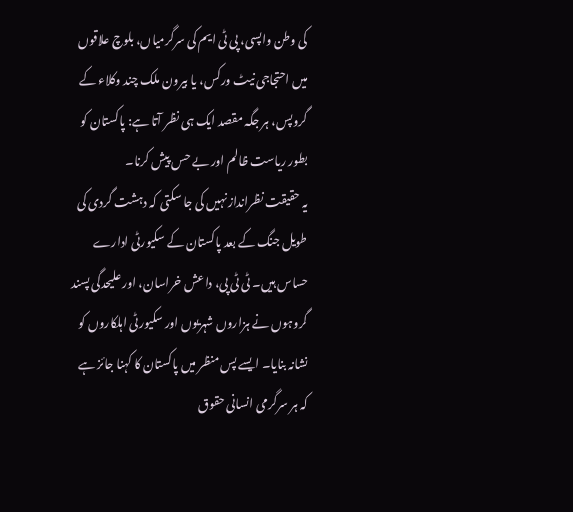کی وطن واپسی، پی ٹی ایم کی سرگرمیاں، بلوچ علاقوں میں احتجاجی نیٹ ورکس، یا بیرون ملک چند وکلاء کے گروپس، ہر جگہ مقصد ایک ہی نظر آتا ہے: پاکستان کو بطور ریاست ظالم اور بے حس پیش کرنا۔
یہ حقیقت نظرانداز نہیں کی جا سکتی کہ دہشت گردی کی طویل جنگ کے بعد پاکستان کے سکیورٹی ادارے حساس ہیں۔ ٹی ٹی پی، داعش خراسان، اور علیحدگی پسند گروہوں نے ہزاروں شہریوں اور سکیورٹی اہلکاروں کو نشانہ بنایا۔ ایسے پس منظر میں پاکستان کا کہنا جائز ہے کہ ہر سرگرمی انسانی حقوق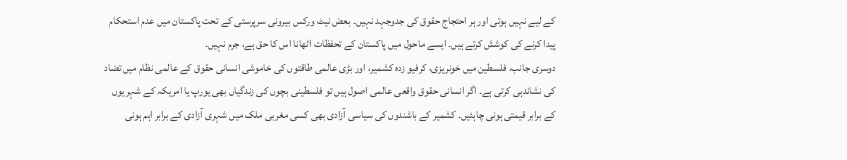کے لیے نہیں ہوتی اور ہر احتجاج حقوق کی جدوجہد نہیں۔ بعض نیٹ ورکس بیرونی سرپرستی کے تحت پاکستان میں عدم استحکام پیدا کرنے کی کوشش کرتے ہیں۔ ایسے ماحول میں پاکستان کے تحفظات اٹھانا اس کا حق ہے، جرم نہیں۔
دوسری جانب، فلسطین میں خونریزی، کرفیو زدہ کشمیر، اور بڑی عالمی طاقتوں کی خاموشی انسانی حقوق کے عالمی نظام میں تضاد کی نشاندہی کرتی ہے۔ اگر انسانی حقوق واقعی عالمی اصول ہیں تو فلسطینی بچوں کی زندگیاں بھی یورپ یا امریکہ کے شہریوں کے برابر قیمتی ہونی چاہئیں۔ کشمیر کے باشندوں کی سیاسی آزادی بھی کسی مغربی ملک میں شہری آزادی کے برابر اہم ہونی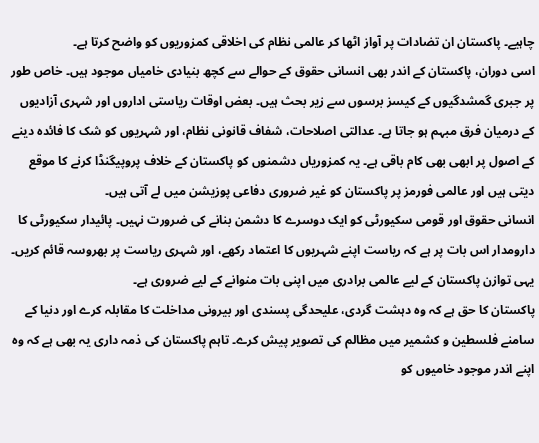چاہیے۔ پاکستان ان تضادات پر آواز اٹھا کر عالمی نظام کی اخلاقی کمزوریوں کو واضح کرتا ہے۔
اسی دوران، پاکستان کے اندر بھی انسانی حقوق کے حوالے سے کچھ بنیادی خامیاں موجود ہیں۔ خاص طور پر جبری گمشدگیوں کے کیسز برسوں سے زیر بحث ہیں۔ بعض اوقات ریاستی اداروں اور شہری آزادیوں کے درمیان فرق مبہم ہو جاتا ہے۔ عدالتی اصلاحات، شفاف قانونی نظام، اور شہریوں کو شک کا فائدہ دینے کے اصول پر ابھی بھی کام باقی ہے۔ یہ کمزوریاں دشمنوں کو پاکستان کے خلاف پروپیگنڈا کرنے کا موقع دیتی ہیں اور عالمی فورمز پر پاکستان کو غیر ضروری دفاعی پوزیشن میں لے آتی ہیں۔
انسانی حقوق اور قومی سکیورٹی کو ایک دوسرے کا دشمن بنانے کی ضرورت نہیں۔ پائیدار سکیورٹی کا دارومدار اس بات پر ہے کہ ریاست اپنے شہریوں کا اعتماد رکھے، اور شہری ریاست پر بھروسہ قائم کریں۔ یہی توازن پاکستان کے لیے عالمی برادری میں اپنی بات منوانے کے لیے ضروری ہے۔
پاکستان کا حق ہے کہ وہ دہشت گردی، علیحدگی پسندی اور بیرونی مداخلت کا مقابلہ کرے اور دنیا کے سامنے فلسطین و کشمیر میں مظالم کی تصویر پیش کرے۔ تاہم پاکستان کی ذمہ داری یہ بھی ہے کہ وہ اپنے اندر موجود خامیوں کو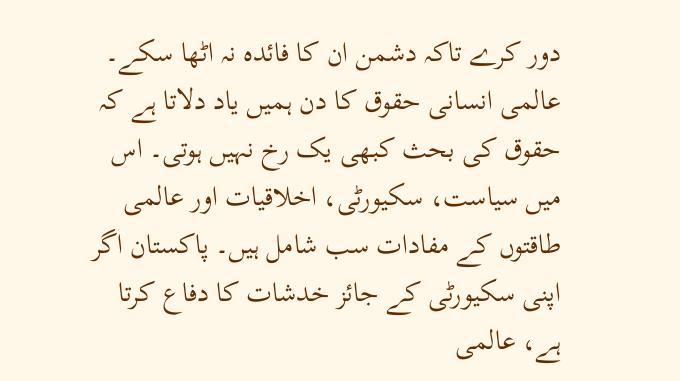دور کرے تاکہ دشمن ان کا فائدہ نہ اٹھا سکے۔
عالمی انسانی حقوق کا دن ہمیں یاد دلاتا ہے کہ حقوق کی بحث کبھی یک رخ نہیں ہوتی۔ اس میں سیاست، سکیورٹی، اخلاقیات اور عالمی طاقتوں کے مفادات سب شامل ہیں۔ پاکستان اگر اپنی سکیورٹی کے جائز خدشات کا دفاع کرتا ہے، عالمی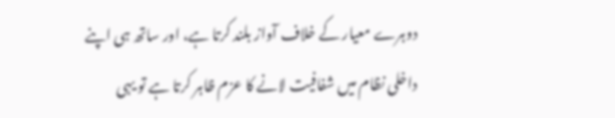دوہرے معیار کے خلاف آواز بلند کرتا ہے، اور ساتھ ہی اپنے داخلی نظام میں شفافیت لانے کا عزم ظاہر کرتا ہے تو یہی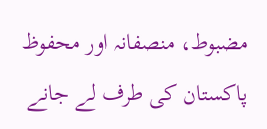مضبوط، منصفانہ اور محفوظ پاکستان کی طرف لے جانے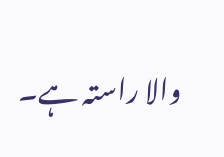والا راستہ ہے۔